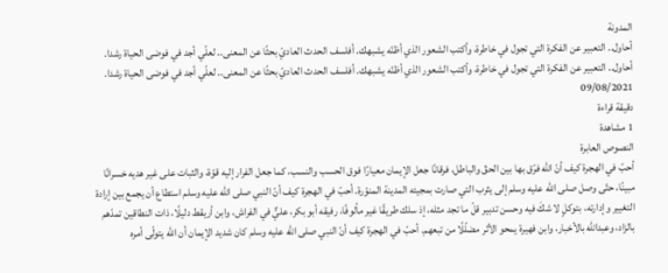المدونة
أحاول.. التعبير عن الفكرة التي تجول في خاطرة، وأكتب الشعور الذي أظنّه يشبهك. أفلسف الحدث العاديّ بحثًا عن المعنى.. لعلّي أجد في فوضى الحياة رشدا.
أحاول.. التعبير عن الفكرة التي تجول في خاطرة، وأكتب الشعور الذي أظنّه يشبهك. أفلسف الحدث العاديّ بحثًا عن المعنى.. لعلّي أجد في فوضى الحياة رشدا.
09/08/2021
دقيقة قراءة
1 مشاهدة
النصوص العابرة
أحبّ في الهجرة كيف أنّ الله فرّق بها بين الحقّ والباطل، فرقانًا جعل الإيمان معيارًا فوق الحسب والنسب، كما جعل الفرار إليه قوّة، والثبات على غير هديه خسرانًا مبينًا، حتّى وصل صلى الله عليه وسلم إلى يثرب التي صارت بمجيئه المدينة المنوّرة. أحبّ في الهجرة كيف أنّ النبي صلى الله عليه وسلم استطاع أن يجمع بين إرادة التغيير وإدارته، بتوكلٍ لا شكَ فيه وحسن تدبير قلّ ما تجد مثله، إذ سلك طريقًا غير مألوفًا، رفيقه أبو بكر، عليٌّ في الفراش، وابن أريقط دليلًا، ذات النطاقين تمدّهم بالزاد، وعبدالله بالأخبار، وابن فهيرة يمحو الأثر مضلّلًا من تبعهم. أحبّ في الهجرة كيف أنّ النبي صلى الله عليه وسلم كان شديد الإيمان أن الله يتولّى أمره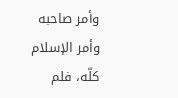وأمر صاحبه وأمر الإسلام كلّه، فلم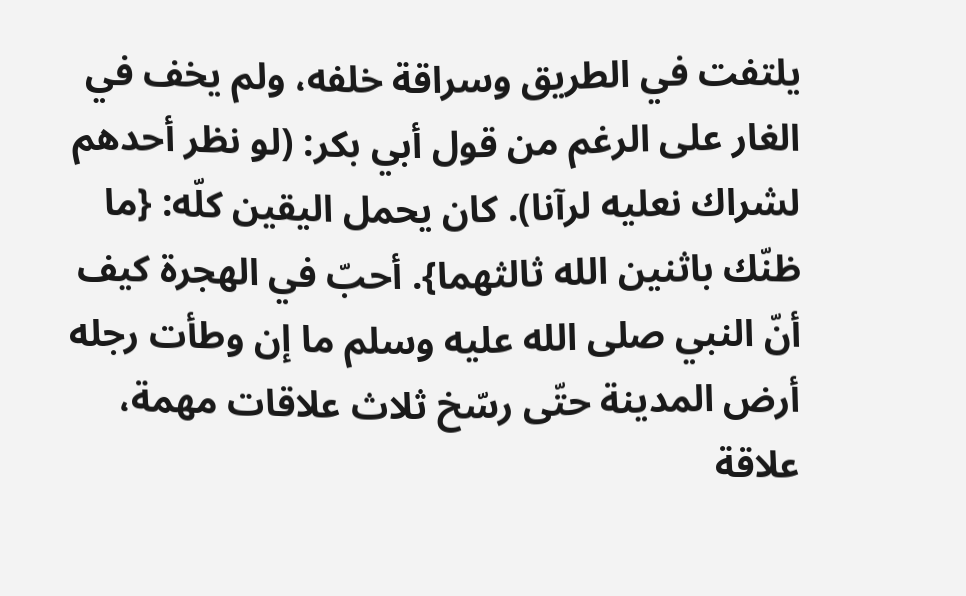يلتفت في الطريق وسراقة خلفه، ولم يخف في الغار على الرغم من قول أبي بكر: (لو نظر أحدهم لشراك نعليه لرآنا). كان يحمل اليقين كلّه: {ما ظنّك باثنين الله ثالثهما}. أحبّ في الهجرة كيف أنّ النبي صلى الله عليه وسلم ما إن وطأت رجله أرض المدينة حتّى رسّخ ثلاث علاقات مهمة، علاقة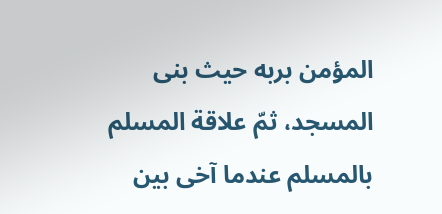المؤمن بربه حيث بنى المسجد، ثمّ علاقة المسلم بالمسلم عندما آخى بين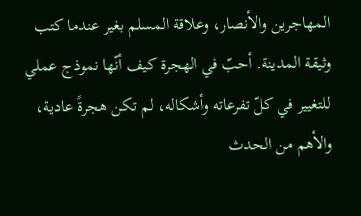المهاجرين والأنصار، وعلاقة المسلم بغير عندما كتب وثيقة المدينة. أحبّ في الهجرة كيف أنّها نموذج عملي للتغيير في كلّ تفرعاته وأشكاله، لم تكن هجرةً عادية، والأهم من الحدث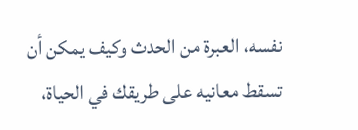نفسه، العبرة من الحدث وكيف يمكن أن تسقط معانيه على طريقك في الحياة،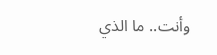وأنت.. ما الذي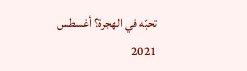تحبّه في الهجرة؟ أغسطس 2021